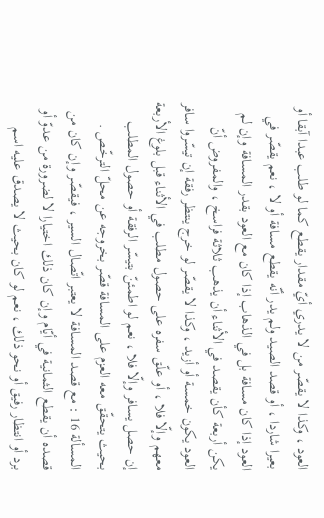العود ، وكذا لا يقصّر من لا يدري أيّ مقدار يقطع كما لو طلب عبدا آبقا أو بعيرا شاردا ، أو قصد الصيد ولم يدر أنّه يقطع مسافة أو لا ، نعم يقصّر في العود إذا كان مسافة بل في الذهاب إذا كان مع العود بقدر المسافة وإن لم يكن أربعة كأن يقصد في الأثناء أن يذهب ثلاثة فراسخ ، والمفروض أنّ العود يكون خمسة أو أزيد ، وكذا لا يقصّر لو خرج ينتظر رفقة إن تيسّروا سافر معهم وإلّا فلا ، أو علّق سفره على حصول مطلب في الأثناء قبل بلوغ الأربعة إن حصل يسافر وإلّا فلا ، نعم لو اطمئنّ بتيسّر الرفقة أو حصول المطلب بحيث يتحقّق معه العزم على المسافة قصّر بخروجه عن محلّ الترخّص .
المسألة 16 : مع قصد المسافة لا يعتبر اتّصال السير ، فيقصّر وإن كان من قصده أن يقطع الثمانية في أيّام وإن كان ذلك اختيارا لا لضرورة من عدوّ أو برد أو انتظار رفيق أو نحو ذلك ، نعم لو كان بحيث لا يصدق عليه اسم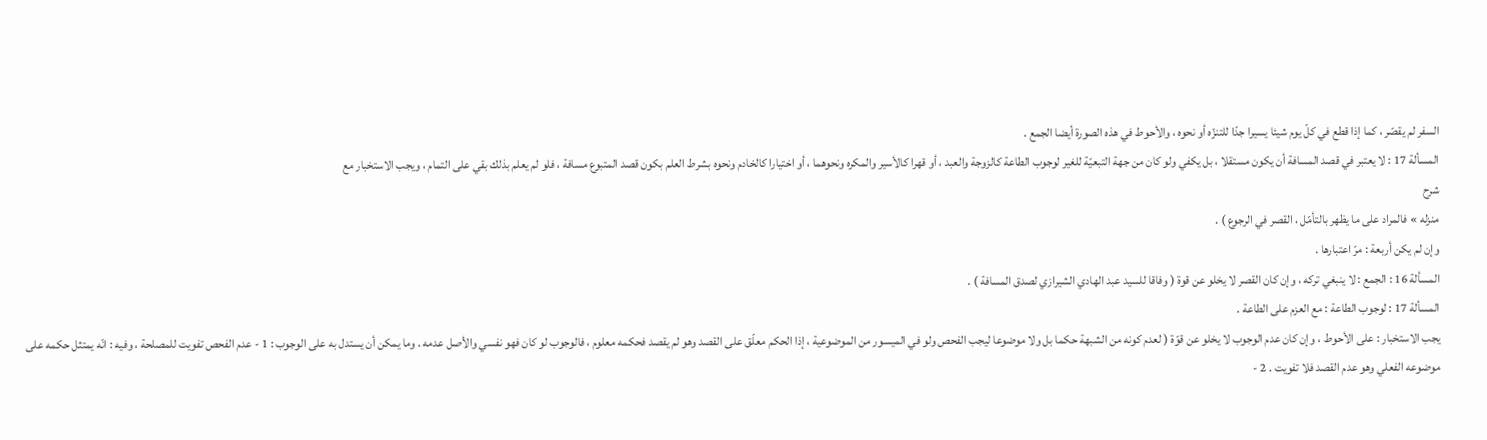السفر لم يقصّر ، كما إذا قطع في كلّ يوم شيئا يسيرا جدّا للتنزّه أو نحوه ، والأحوط في هذه الصورة أيضا الجمع .
المسألة 17 : لا يعتبر في قصد المسافة أن يكون مستقلا ، بل يكفي ولو كان من جهة التبعيّة للغير لوجوب الطاعة كالزوجة والعبد ، أو قهرا كالأسير والمكره ونحوهما ، أو اختيارا كالخادم ونحوه بشرط العلم بكون قصد المتبوع مسافة ، فلو لم يعلم بذلك بقي على التمام ، ويجب الاستخبار مع
شرح
منزله » فالمراد على ما يظهر بالتأمّل ، القصر في الرجوع ) .
وإن لم يكن أربعة : مرّ اعتبارها .
المسألة 16 : الجمع : لا ينبغي تركه ، وإن كان القصر لا يخلو عن قوة ( وفاقا للسيد عبد الهادي الشيرازي لصدق المسافة ) .
المسألة 17 : لوجوب الطاعة : مع العزم على الطاعة .
يجب الاستخبار : على الأحوط ، وإن كان عدم الوجوب لا يخلو عن قوّة ( لعدم كونه من الشبهة حكما بل ولا موضوعا ليجب الفحص ولو في الميسور من الموضوعية ، إذا الحكم معلّق على القصد وهو لم يقصد فحكمه معلوم ، فالوجوب لو كان فهو نفسي والأصل عدمه . وما يمكن أن يستدل به على الوجوب : 1 - عدم الفحص تفويت للمصلحة ، وفيه : انّه يمتثل حكمه على موضوعه الفعلي وهو عدم القصد فلا تفويت . 2 -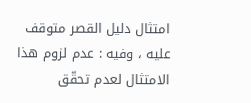امتثال دليل القصر متوقف عليه ، وفيه : عدم لزوم هذا الامتثال لعدم تحقّق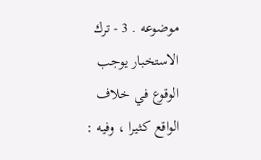موضوعه . 3 - ترك الاستخبار يوجب الوقوع في خلاف الواقع كثيرا ، وفيه :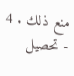منع ذلك . 4 - تحصيل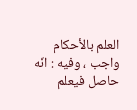العلم بالأحكام واجب ، وفيه : انّه حاصل فيعلم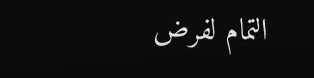التمام لفرض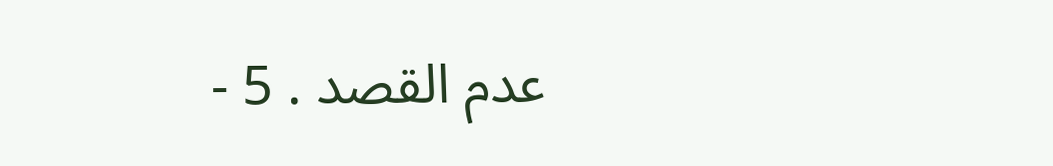عدم القصد . 5 -